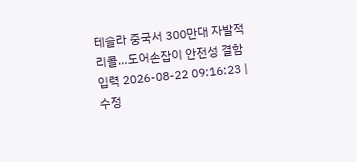테슬라 중국서 300만대 자발적 리콜…도어손잡이 안전성 결함
입력 2026-08-22 09:16:23 | 수정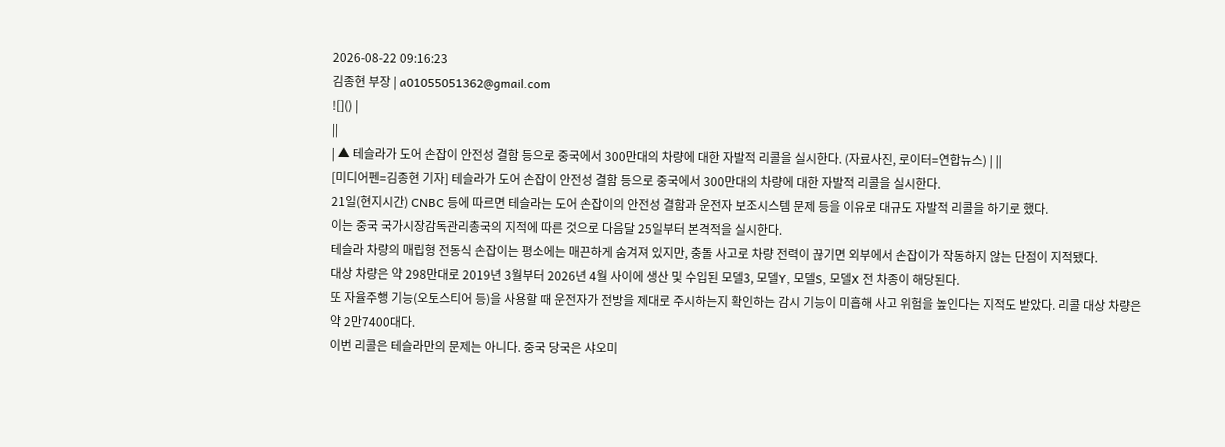2026-08-22 09:16:23
김종현 부장 | a01055051362@gmail.com
![]() |
||
| ▲ 테슬라가 도어 손잡이 안전성 결함 등으로 중국에서 300만대의 차량에 대한 자발적 리콜을 실시한다. (자료사진, 로이터=연합뉴스) | ||
[미디어펜=김종현 기자] 테슬라가 도어 손잡이 안전성 결함 등으로 중국에서 300만대의 차량에 대한 자발적 리콜을 실시한다.
21일(현지시간) CNBC 등에 따르면 테슬라는 도어 손잡이의 안전성 결함과 운전자 보조시스템 문제 등을 이유로 대규도 자발적 리콜을 하기로 했다.
이는 중국 국가시장감독관리총국의 지적에 따른 것으로 다음달 25일부터 본격적을 실시한다.
테슬라 차량의 매립형 전동식 손잡이는 평소에는 매끈하게 숨겨져 있지만, 충돌 사고로 차량 전력이 끊기면 외부에서 손잡이가 작동하지 않는 단점이 지적됐다.
대상 차량은 약 298만대로 2019년 3월부터 2026년 4월 사이에 생산 및 수입된 모델3, 모델Y, 모델S, 모델X 전 차종이 해당된다.
또 자율주행 기능(오토스티어 등)을 사용할 때 운전자가 전방을 제대로 주시하는지 확인하는 감시 기능이 미흡해 사고 위험을 높인다는 지적도 받았다. 리콜 대상 차량은 약 2만7400대다.
이번 리콜은 테슬라만의 문제는 아니다. 중국 당국은 샤오미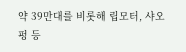약 39만대를 비롯해 립모터, 샤오펑 등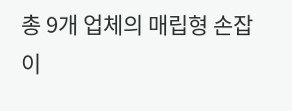총 9개 업체의 매립형 손잡이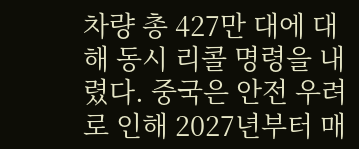차량 총 427만 대에 대해 동시 리콜 명령을 내렸다. 중국은 안전 우려로 인해 2027년부터 매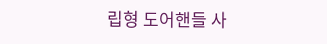립형 도어핸들 사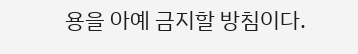용을 아예 금지할 방침이다.